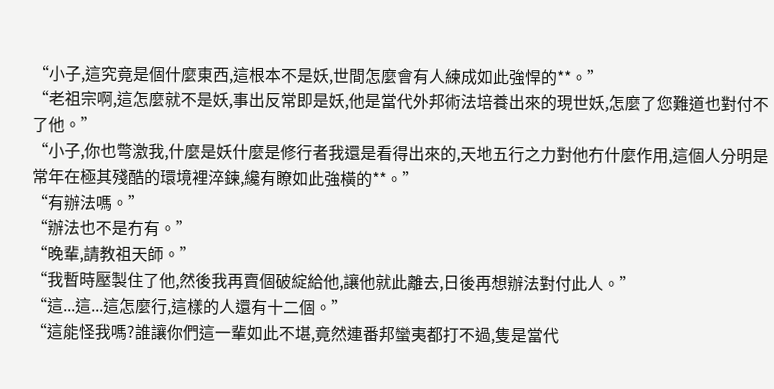“小子,這究竟是個什麼東西,這根本不是妖,世間怎麼會有人練成如此強悍的**。”
“老祖宗啊,這怎麼就不是妖,事出反常即是妖,他是當代外邦術法培養出來的現世妖,怎麼了您難道也對付不了他。”
“小子,你也彆激我,什麼是妖什麼是修行者我還是看得出來的,天地五行之力對他冇什麼作用,這個人分明是常年在極其殘酷的環境裡淬鍊,纔有瞭如此強橫的**。”
“有辦法嗎。”
“辦法也不是冇有。”
“晚輩,請教祖天師。”
“我暫時壓製住了他,然後我再賣個破綻給他,讓他就此離去,日後再想辦法對付此人。”
“這...這...這怎麼行,這樣的人還有十二個。”
“這能怪我嗎?誰讓你們這一輩如此不堪,竟然連番邦蠻夷都打不過,隻是當代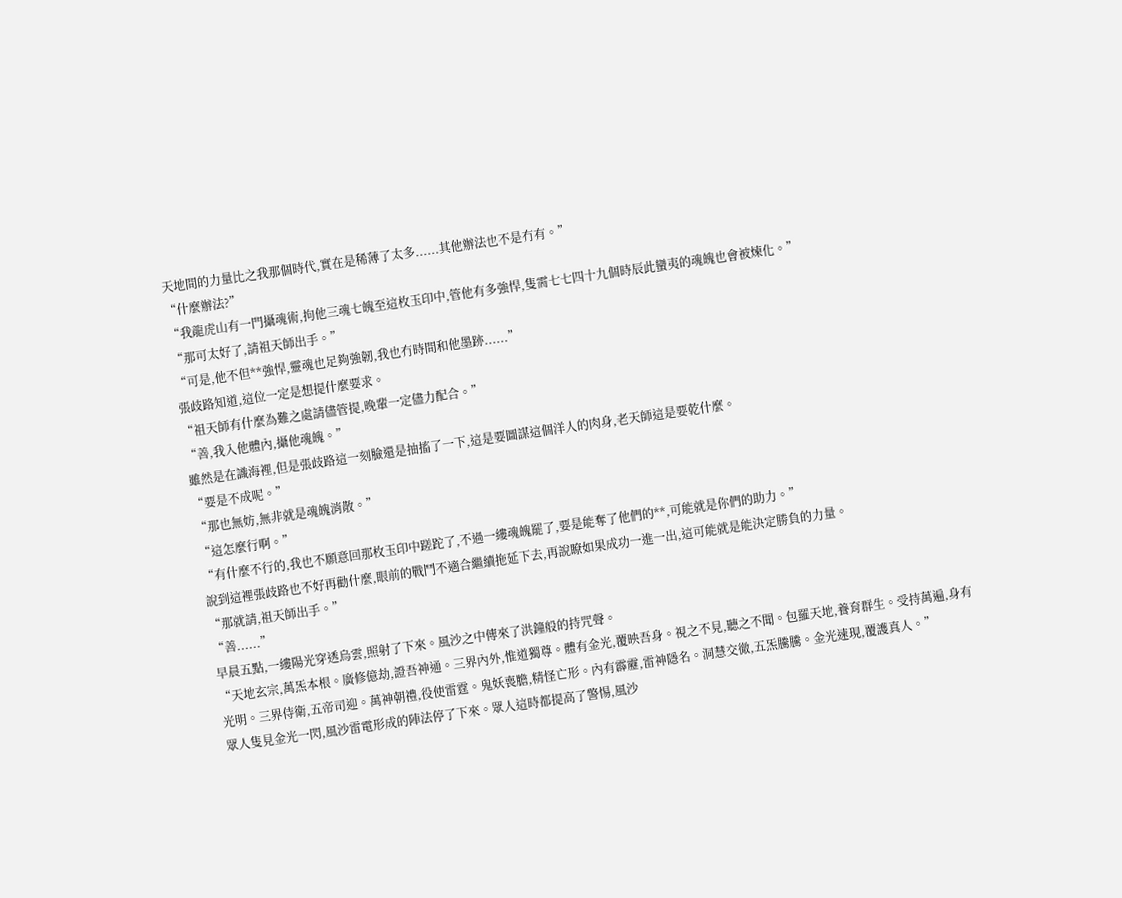天地間的力量比之我那個時代,實在是稀薄了太多......其他辦法也不是冇有。”
“什麼辦法?”
“我龍虎山有一門攝魂術,拘他三魂七魄至這枚玉印中,管他有多強悍,隻需七七四十九個時辰此蠻夷的魂魄也會被煉化。”
“那可太好了,請祖天師出手。”
“可是,他不但**強悍,靈魂也足夠強韌,我也冇時間和他墨跡......”
張歧路知道,這位一定是想提什麼要求。
“祖天師有什麼為難之處請儘管提,晚輩一定儘力配合。”
“善,我入他體內,攝他魂魄。”
雖然是在識海裡,但是張歧路這一刻臉還是抽搐了一下,這是要圖謀這個洋人的肉身,老天師這是要乾什麼。
“要是不成呢。”
“那也無妨,無非就是魂魄消散。”
“這怎麼行啊。”
“有什麼不行的,我也不願意回那枚玉印中蹉跎了,不過一縷魂魄罷了,要是能奪了他們的**,可能就是你們的助力。”
說到這裡張歧路也不好再勸什麼,眼前的戰鬥不適合繼續拖延下去,再說瞭如果成功一進一出,這可能就是能決定勝負的力量。
“那就請,祖天師出手。”
“善......”
早晨五點,一縷陽光穿透烏雲,照射了下來。風沙之中傳來了洪鐘般的持咒聲。
“天地玄宗,萬炁本根。廣修億劫,證吾神通。三界內外,惟道獨尊。體有金光,覆映吾身。視之不見,聽之不聞。包羅天地,養育群生。受持萬遍,身有光明。三界侍衛,五帝司迎。萬神朝禮,役使雷霆。鬼妖喪膽,精怪亡形。內有霹靂,雷神隱名。洞慧交徹,五炁騰騰。金光速現,覆護真人。”
眾人隻見金光一閃,風沙雷電形成的陣法停了下來。眾人這時都提高了警惕,風沙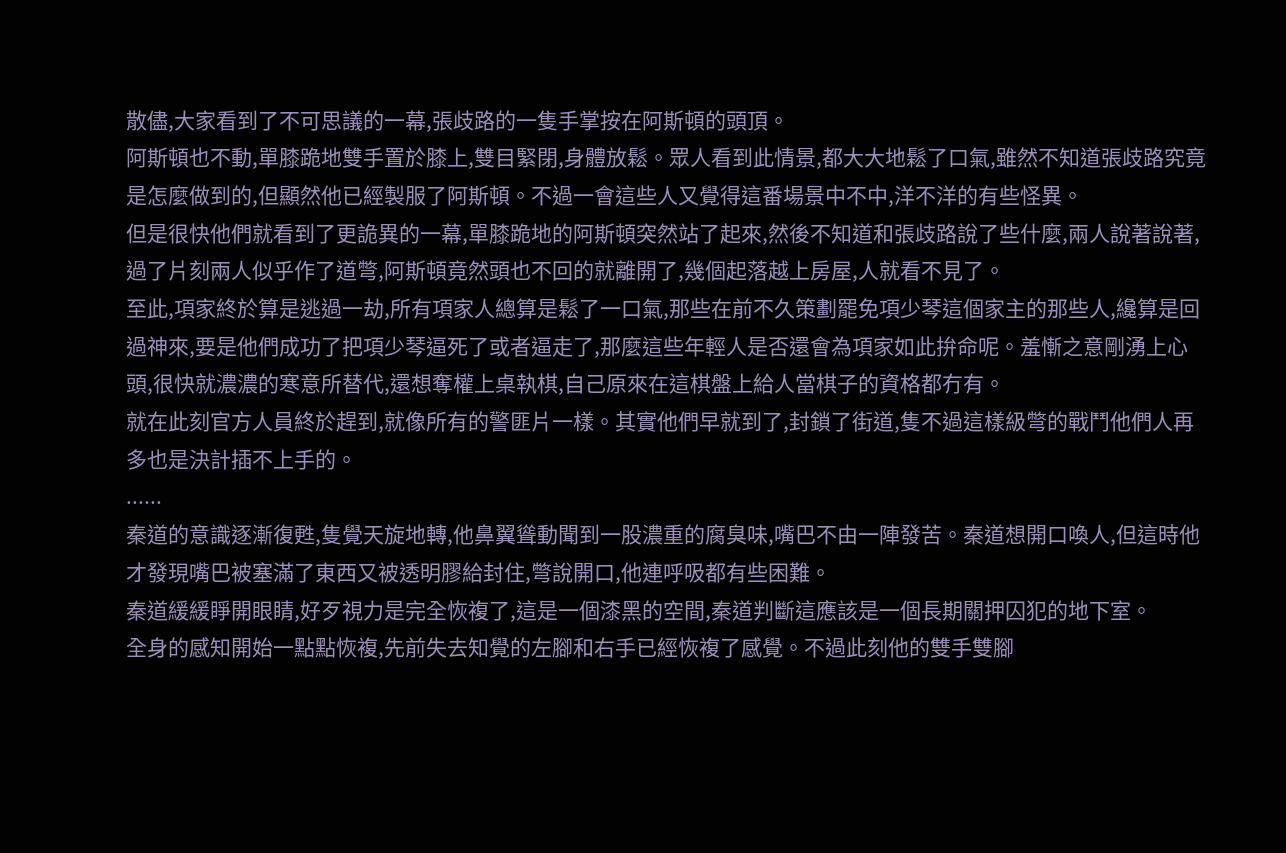散儘,大家看到了不可思議的一幕,張歧路的一隻手掌按在阿斯頓的頭頂。
阿斯頓也不動,單膝跪地雙手置於膝上,雙目緊閉,身體放鬆。眾人看到此情景,都大大地鬆了口氣,雖然不知道張歧路究竟是怎麼做到的,但顯然他已經製服了阿斯頓。不過一會這些人又覺得這番場景中不中,洋不洋的有些怪異。
但是很快他們就看到了更詭異的一幕,單膝跪地的阿斯頓突然站了起來,然後不知道和張歧路說了些什麼,兩人說著說著,過了片刻兩人似乎作了道彆,阿斯頓竟然頭也不回的就離開了,幾個起落越上房屋,人就看不見了。
至此,項家終於算是逃過一劫,所有項家人總算是鬆了一口氣,那些在前不久策劃罷免項少琴這個家主的那些人,纔算是回過神來,要是他們成功了把項少琴逼死了或者逼走了,那麼這些年輕人是否還會為項家如此拚命呢。羞慚之意剛湧上心頭,很快就濃濃的寒意所替代,還想奪權上桌執棋,自己原來在這棋盤上給人當棋子的資格都冇有。
就在此刻官方人員終於趕到,就像所有的警匪片一樣。其實他們早就到了,封鎖了街道,隻不過這樣級彆的戰鬥他們人再多也是決計插不上手的。
......
秦道的意識逐漸復甦,隻覺天旋地轉,他鼻翼聳動聞到一股濃重的腐臭味,嘴巴不由一陣發苦。秦道想開口喚人,但這時他才發現嘴巴被塞滿了東西又被透明膠給封住,彆說開口,他連呼吸都有些困難。
秦道緩緩睜開眼睛,好歹視力是完全恢複了,這是一個漆黑的空間,秦道判斷這應該是一個長期關押囚犯的地下室。
全身的感知開始一點點恢複,先前失去知覺的左腳和右手已經恢複了感覺。不過此刻他的雙手雙腳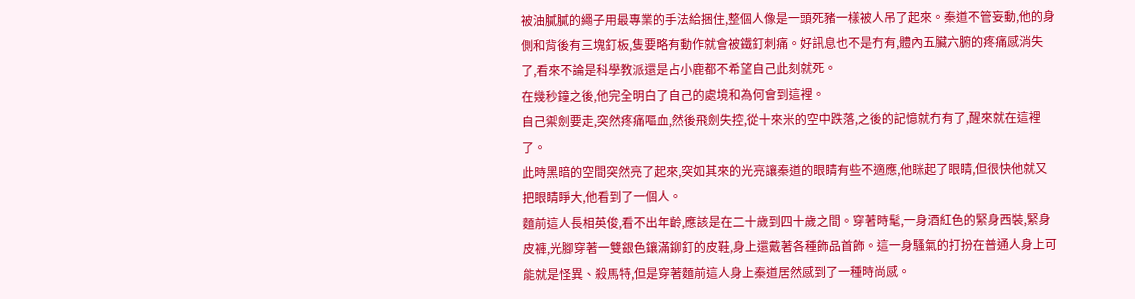被油膩膩的繩子用最專業的手法給捆住,整個人像是一頭死豬一樣被人吊了起來。秦道不管妄動,他的身側和背後有三塊釘板,隻要略有動作就會被鐵釘刺痛。好訊息也不是冇有,體內五臟六腑的疼痛感消失了,看來不論是科學教派還是占小鹿都不希望自己此刻就死。
在幾秒鐘之後,他完全明白了自己的處境和為何會到這裡。
自己禦劍要走,突然疼痛嘔血,然後飛劍失控,從十來米的空中跌落,之後的記憶就冇有了,醒來就在這裡了。
此時黑暗的空間突然亮了起來,突如其來的光亮讓秦道的眼睛有些不適應,他眯起了眼睛,但很快他就又把眼睛睜大,他看到了一個人。
麵前這人長相英俊,看不出年齡,應該是在二十歲到四十歲之間。穿著時髦,一身酒紅色的緊身西裝,緊身皮褲,光腳穿著一雙銀色鑲滿鉚釘的皮鞋,身上還戴著各種飾品首飾。這一身騷氣的打扮在普通人身上可能就是怪異、殺馬特,但是穿著麵前這人身上秦道居然感到了一種時尚感。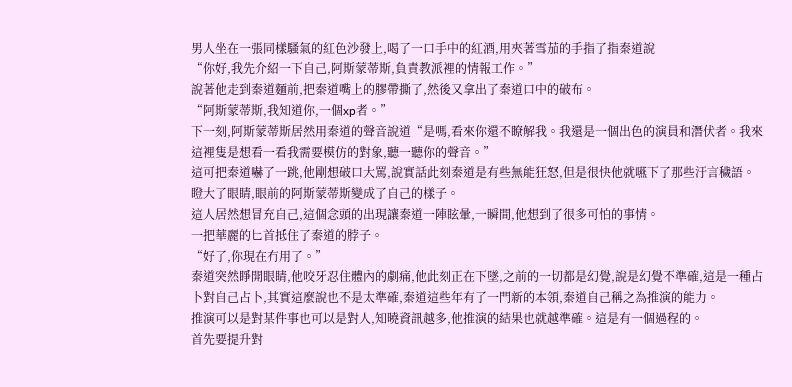男人坐在一張同樣騷氣的紅色沙發上,喝了一口手中的紅酒,用夾著雪茄的手指了指秦道說
“你好,我先介紹一下自己,阿斯蒙蒂斯,負責教派裡的情報工作。”
說著他走到秦道麵前,把秦道嘴上的膠帶撕了,然後又拿出了秦道口中的破布。
“阿斯蒙蒂斯,我知道你,一個xp者。”
下一刻,阿斯蒙蒂斯居然用秦道的聲音說道“是嗎,看來你還不瞭解我。我還是一個出色的演員和潛伏者。我來這裡隻是想看一看我需要模仿的對象,聽一聽你的聲音。”
這可把秦道嚇了一跳,他剛想破口大罵,說實話此刻秦道是有些無能狂怒,但是很快他就嚥下了那些汙言穢語。瞪大了眼睛,眼前的阿斯蒙蒂斯變成了自己的樣子。
這人居然想冒充自己,這個念頭的出現讓秦道一陣眩暈,一瞬間,他想到了很多可怕的事情。
一把華麗的匕首抵住了秦道的脖子。
“好了,你現在冇用了。”
秦道突然睜開眼睛,他咬牙忍住體內的劇痛,他此刻正在下墜,之前的一切都是幻覺,說是幻覺不準確,這是一種占卜對自己占卜,其實這麼說也不是太準確,秦道這些年有了一門新的本領,秦道自己稱之為推演的能力。
推演可以是對某件事也可以是對人,知曉資訊越多,他推演的結果也就越準確。這是有一個過程的。
首先要提升對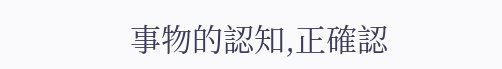事物的認知,正確認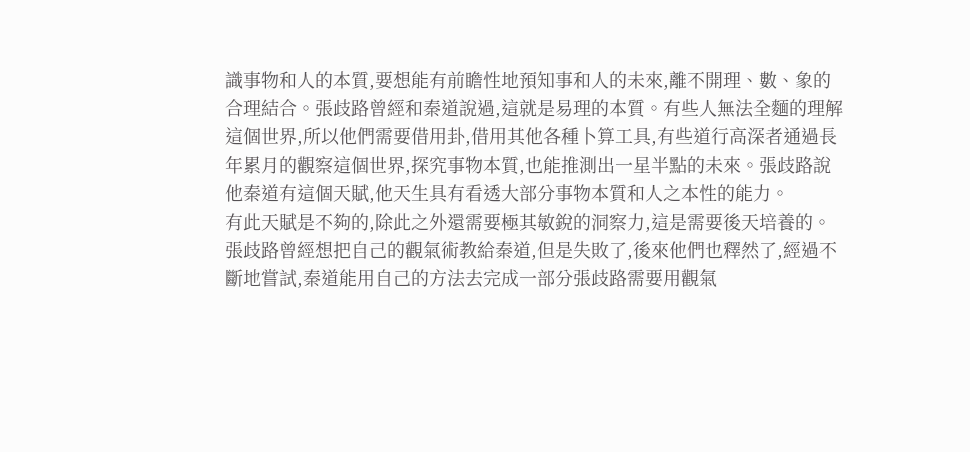識事物和人的本質,要想能有前瞻性地預知事和人的未來,離不開理、數、象的合理結合。張歧路曾經和秦道說過,這就是易理的本質。有些人無法全麵的理解這個世界,所以他們需要借用卦,借用其他各種卜算工具,有些道行高深者通過長年累月的觀察這個世界,探究事物本質,也能推測出一星半點的未來。張歧路說他秦道有這個天賦,他天生具有看透大部分事物本質和人之本性的能力。
有此天賦是不夠的,除此之外還需要極其敏銳的洞察力,這是需要後天培養的。張歧路曾經想把自己的觀氣術教給秦道,但是失敗了,後來他們也釋然了,經過不斷地嘗試,秦道能用自己的方法去完成一部分張歧路需要用觀氣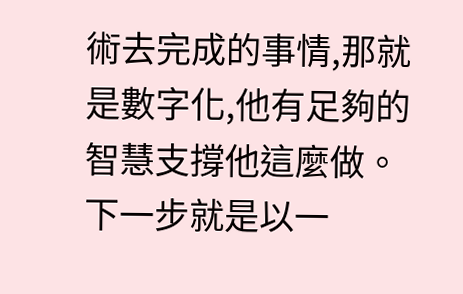術去完成的事情,那就是數字化,他有足夠的智慧支撐他這麼做。下一步就是以一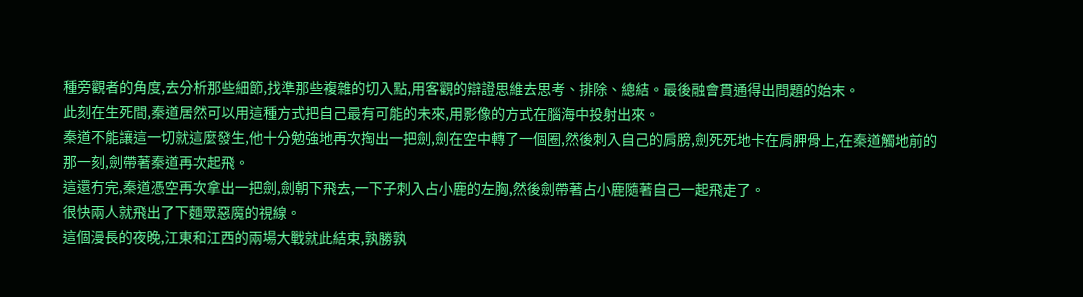種旁觀者的角度,去分析那些細節,找準那些複雜的切入點,用客觀的辯證思維去思考、排除、總結。最後融會貫通得出問題的始末。
此刻在生死間,秦道居然可以用這種方式把自己最有可能的未來,用影像的方式在腦海中投射出來。
秦道不能讓這一切就這麼發生,他十分勉強地再次掏出一把劍,劍在空中轉了一個圈,然後刺入自己的肩膀,劍死死地卡在肩胛骨上,在秦道觸地前的那一刻,劍帶著秦道再次起飛。
這還冇完,秦道憑空再次拿出一把劍,劍朝下飛去,一下子刺入占小鹿的左胸,然後劍帶著占小鹿隨著自己一起飛走了。
很快兩人就飛出了下麵眾惡魔的視線。
這個漫長的夜晚,江東和江西的兩場大戰就此結束,孰勝孰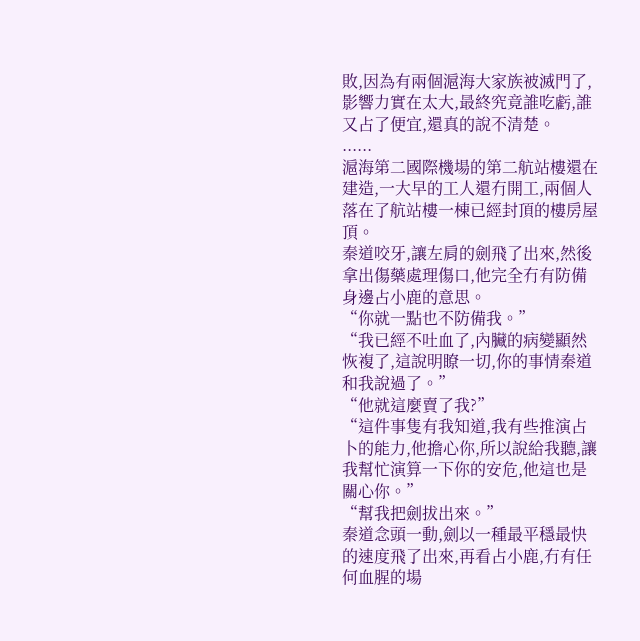敗,因為有兩個滬海大家族被滅門了,影響力實在太大,最終究竟誰吃虧,誰又占了便宜,還真的說不清楚。
......
滬海第二國際機場的第二航站樓還在建造,一大早的工人還冇開工,兩個人落在了航站樓一棟已經封頂的樓房屋頂。
秦道咬牙,讓左肩的劍飛了出來,然後拿出傷藥處理傷口,他完全冇有防備身邊占小鹿的意思。
“你就一點也不防備我。”
“我已經不吐血了,內臟的病變顯然恢複了,這說明瞭一切,你的事情秦道和我說過了。”
“他就這麼賣了我?”
“這件事隻有我知道,我有些推演占卜的能力,他擔心你,所以說給我聽,讓我幫忙演算一下你的安危,他這也是關心你。”
“幫我把劍拔出來。”
秦道念頭一動,劍以一種最平穩最快的速度飛了出來,再看占小鹿,冇有任何血腥的場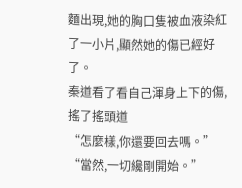麵出現,她的胸口隻被血液染紅了一小片,顯然她的傷已經好了。
秦道看了看自己渾身上下的傷,搖了搖頭道
“怎麼樣,你還要回去嗎。”
“當然,一切纔剛開始。”